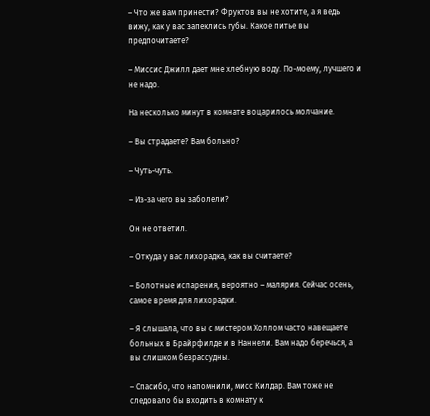– Что же вам принести? Фруктов вы не хотите, а я ведь вижу, как у вас запеклись губы. Какое питье вы предпочитаете?

– Миссис Джилл дает мне хлебную воду. По-моему, лучшего и не надо.

На несколько минут в комнате воцарилось молчание.

– Вы страдаете? Вам больно?

– Чуть-чуть.

– Из-за чего вы заболели?

Он не ответил.

– Откуда у вас лихорадка, как вы считаете?

– Болотные испарения, вероятно – малярия. Сейчас осень, самое время для лихорадки.

– Я слышала, что вы с мистером Холлом часто навещаете больных в Брайрфилде и в Наннели. Вам надо беречься, а вы слишком безрассудны.

– Спасибо, что напомнили, мисс Килдар. Вам тоже не следовало бы входить в комнату к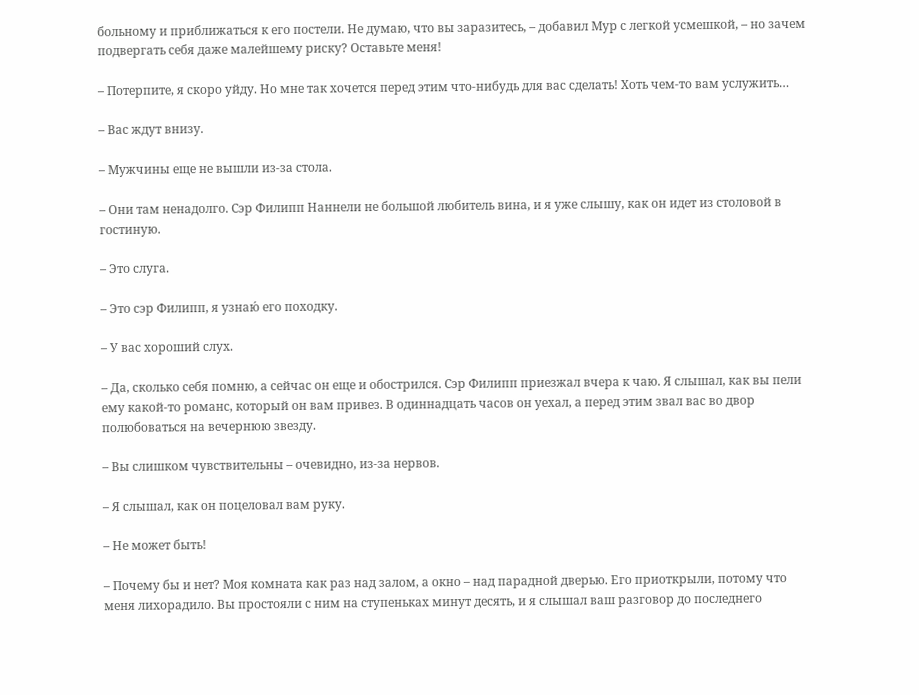больному и приближаться к его постели. Не думаю, что вы заразитесь, – добавил Мур с легкой усмешкой, – но зачем подвергать себя даже малейшему риску? Оставьте меня!

– Потерпите, я скоро уйду. Но мне так хочется перед этим что-нибудь для вас сделать! Хоть чем-то вам услужить…

– Вас ждут внизу.

– Мужчины еще не вышли из-за стола.

– Они там ненадолго. Сэр Филипп Наннели не большой любитель вина, и я уже слышу, как он идет из столовой в гостиную.

– Это слуга.

– Это сэр Филипп, я узнаю́ его походку.

– У вас хороший слух.

– Да, сколько себя помню, а сейчас он еще и обострился. Сэр Филипп приезжал вчера к чаю. Я слышал, как вы пели ему какой-то романс, который он вам привез. В одиннадцать часов он уехал, а перед этим звал вас во двор полюбоваться на вечернюю звезду.

– Вы слишком чувствительны – очевидно, из-за нервов.

– Я слышал, как он поцеловал вам руку.

– Не может быть!

– Почему бы и нет? Моя комната как раз над залом, а окно – над парадной дверью. Его приоткрыли, потому что меня лихорадило. Вы простояли с ним на ступеньках минут десять, и я слышал ваш разговор до последнего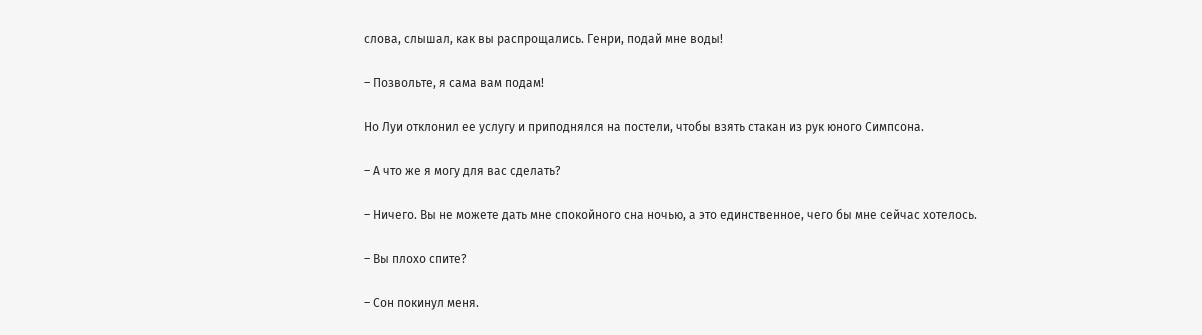слова, слышал, как вы распрощались. Генри, подай мне воды!

– Позвольте, я сама вам подам!

Но Луи отклонил ее услугу и приподнялся на постели, чтобы взять стакан из рук юного Симпсона.

– А что же я могу для вас сделать?

– Ничего. Вы не можете дать мне спокойного сна ночью, а это единственное, чего бы мне сейчас хотелось.

– Вы плохо спите?

– Сон покинул меня.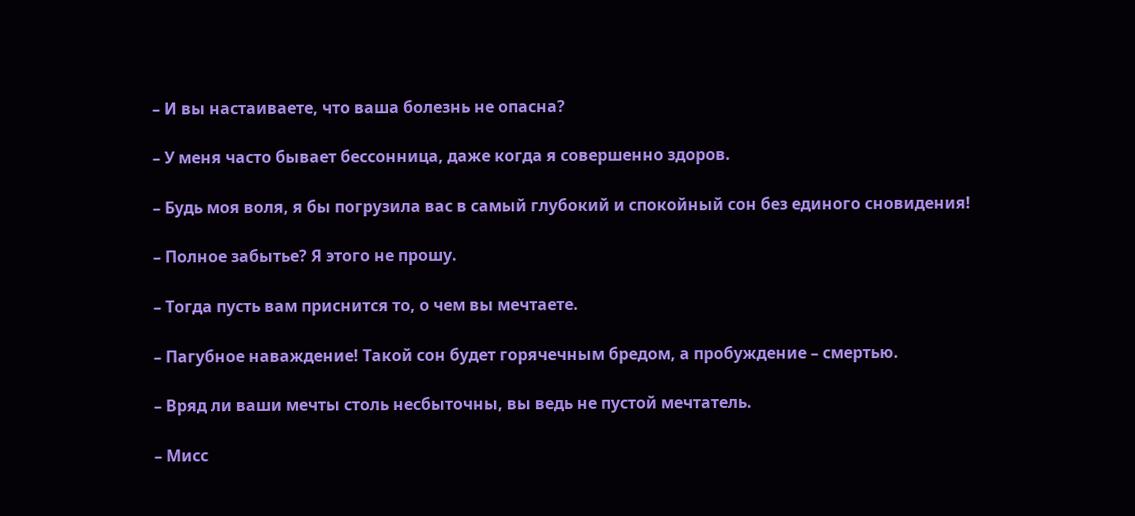– И вы настаиваете, что ваша болезнь не опасна?

– У меня часто бывает бессонница, даже когда я совершенно здоров.

– Будь моя воля, я бы погрузила вас в самый глубокий и спокойный сон без единого сновидения!

– Полное забытье? Я этого не прошу.

– Тогда пусть вам приснится то, о чем вы мечтаете.

– Пагубное наваждение! Такой сон будет горячечным бредом, а пробуждение – смертью.

– Вряд ли ваши мечты столь несбыточны, вы ведь не пустой мечтатель.

– Мисс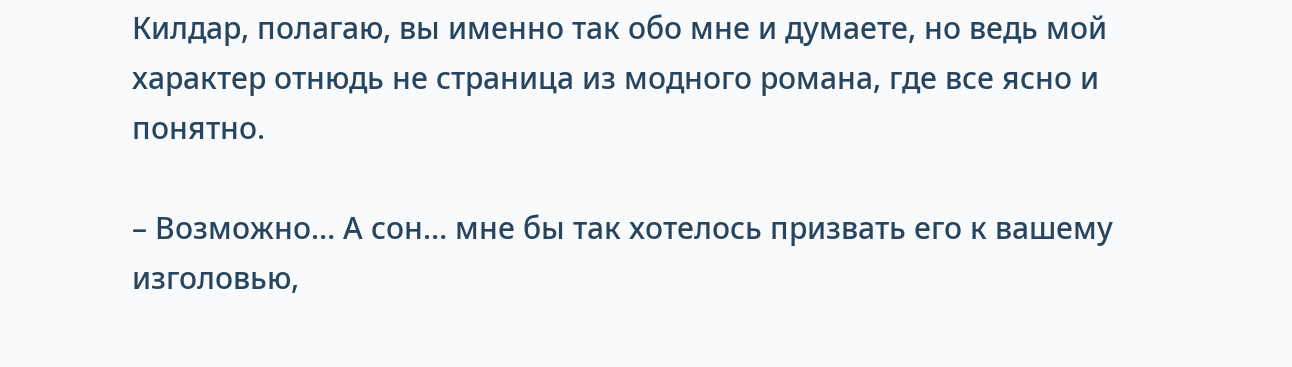Килдар, полагаю, вы именно так обо мне и думаете, но ведь мой характер отнюдь не страница из модного романа, где все ясно и понятно.

– Возможно… А сон… мне бы так хотелось призвать его к вашему изголовью,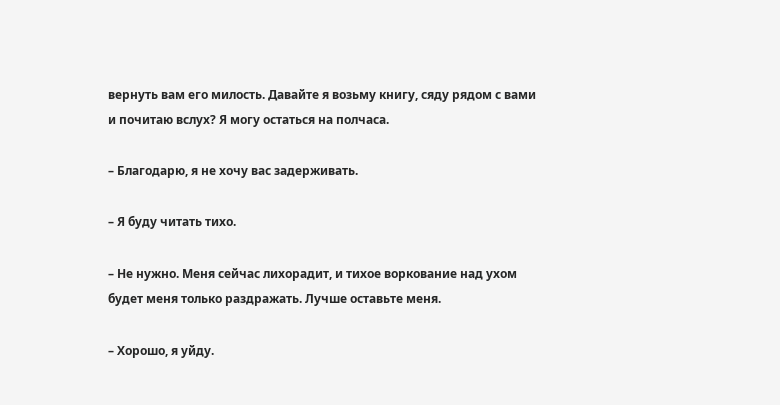вернуть вам его милость. Давайте я возьму книгу, сяду рядом с вами и почитаю вслух? Я могу остаться на полчаса.

– Благодарю, я не хочу вас задерживать.

– Я буду читать тихо.

– Не нужно. Меня сейчас лихорадит, и тихое воркование над ухом будет меня только раздражать. Лучше оставьте меня.

– Хорошо, я уйду.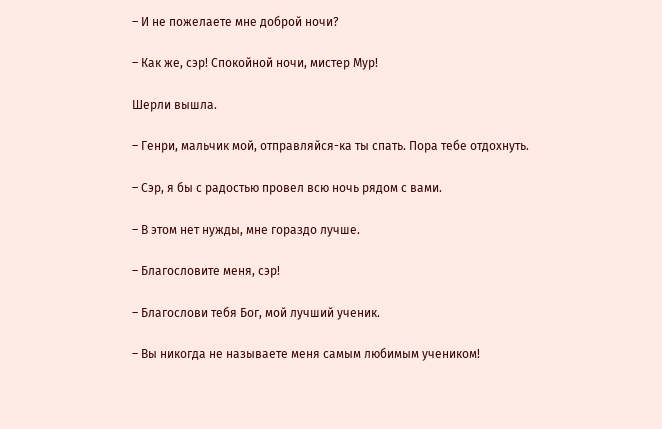– И не пожелаете мне доброй ночи?

– Как же, сэр! Спокойной ночи, мистер Мур!

Шерли вышла.

– Генри, мальчик мой, отправляйся-ка ты спать. Пора тебе отдохнуть.

– Сэр, я бы с радостью провел всю ночь рядом с вами.

– В этом нет нужды, мне гораздо лучше.

– Благословите меня, сэр!

– Благослови тебя Бог, мой лучший ученик.

– Вы никогда не называете меня самым любимым учеником!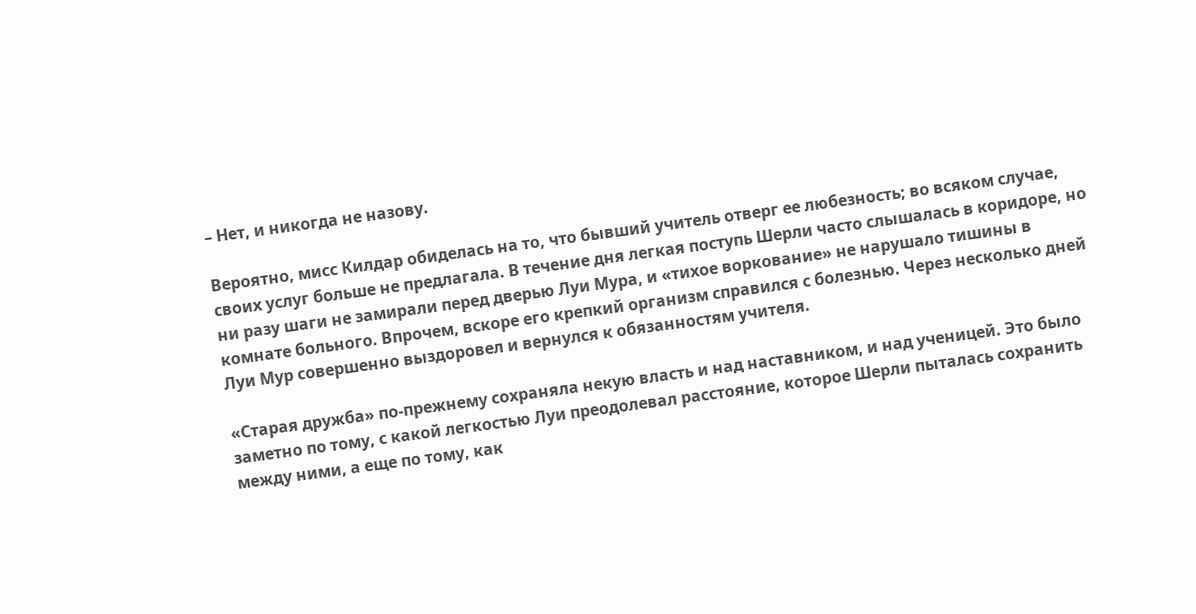– Нет, и никогда не назову.

Вероятно, мисс Килдар обиделась на то, что бывший учитель отверг ее любезность; во всяком случае, своих услуг больше не предлагала. В течение дня легкая поступь Шерли часто слышалась в коридоре, но ни разу шаги не замирали перед дверью Луи Мура, и «тихое воркование» не нарушало тишины в комнате больного. Впрочем, вскоре его крепкий организм справился с болезнью. Через несколько дней Луи Мур совершенно выздоровел и вернулся к обязанностям учителя.

«Старая дружба» по-прежнему сохраняла некую власть и над наставником, и над ученицей. Это было заметно по тому, с какой легкостью Луи преодолевал расстояние, которое Шерли пыталась сохранить между ними, а еще по тому, как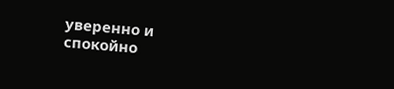уверенно и спокойно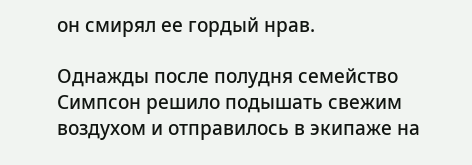он смирял ее гордый нрав.

Однажды после полудня семейство Симпсон решило подышать свежим воздухом и отправилось в экипаже на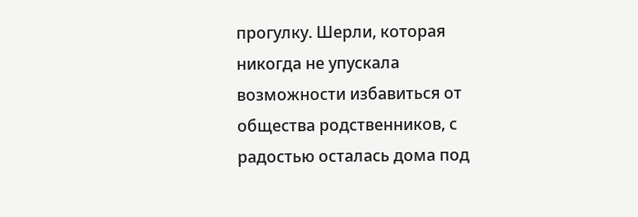прогулку. Шерли, которая никогда не упускала возможности избавиться от общества родственников, с радостью осталась дома под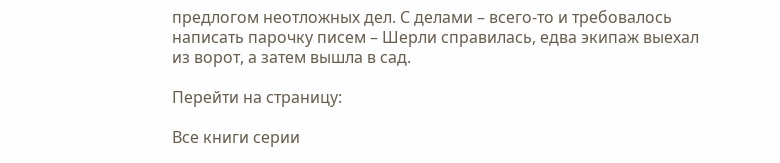предлогом неотложных дел. С делами – всего-то и требовалось написать парочку писем – Шерли справилась, едва экипаж выехал из ворот, а затем вышла в сад.

Перейти на страницу:

Все книги серии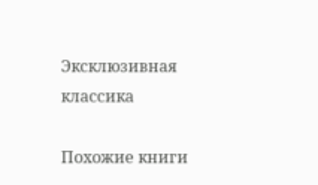Эксклюзивная классика

Похожие книги